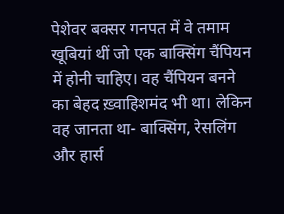पेशेवर बक्सर गनपत में वे तमाम खूबियां थीं जो एक बाक्सिंग चैंपियन में होनी चाहिए। वह चैंपियन बनने का बेहद ख़्वाहिशमंद भी था। लेकिन वह जानता था- बाक्सिंग, रेसलिंग और हार्स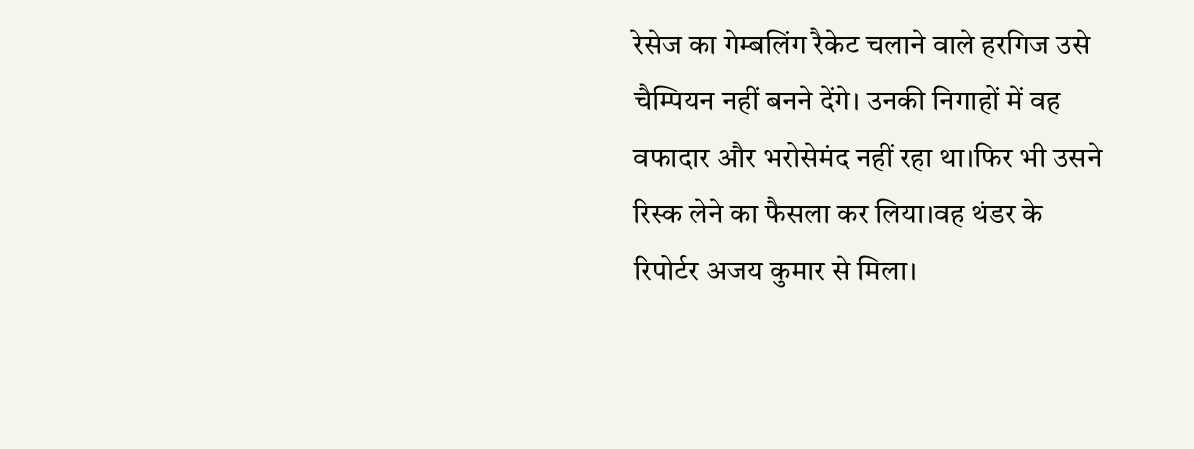रेसेज का गेम्बलिंग रैकेट चलाने वाले हरगिज उसे चैम्पियन नहीं बनने देंगे। उनकी निगाहों में वह वफादार और भरोसेमंद नहीं रहा था।फिर भी उसने रिस्क लेने का फैसला कर लिया।वह थंडर के रिपोर्टर अजय कुमार से मिला।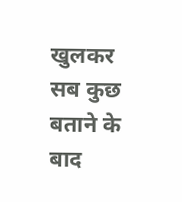खुलकर सब कुछ बताने के बाद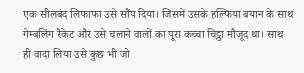एक सीलबंद लिफाफा उसे सौंप दिया। जिसमें उसके हल्फिया बयान के साथ गेम्बलिंग रैकेट और उसे चलाने वालों का पूरा कच्चा चिट्ठा मौजूद था। साथ ही वादा लिया उसे कुछ भी जो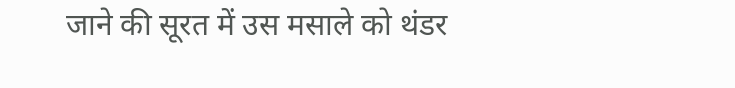जाने की सूरत में उस मसाले को थंडर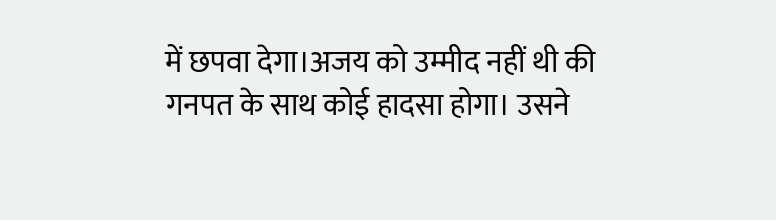में छपवा देगा।अजय को उम्मीद नहीं थी की गनपत के साथ कोई हादसा होगा। उसने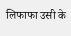लिफाफा उसी के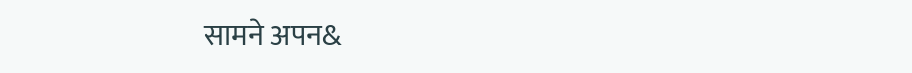सामने अपन&